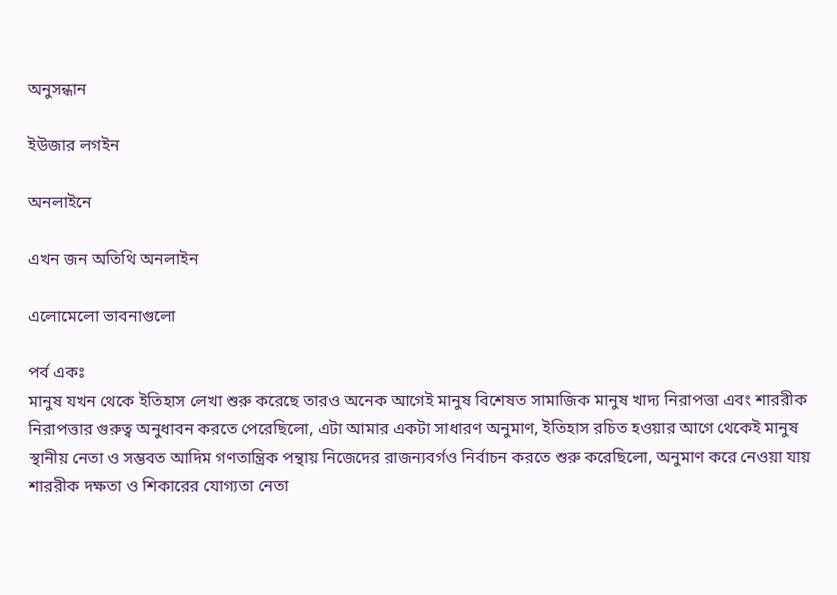অনুসন্ধান

ইউজার লগইন

অনলাইনে

এখন জন অতিথি অনলাইন

এলোমেলো ভাবনাগুলো

পর্ব একঃ
মানুষ যখন থেকে ইতিহাস লেখা শুরু করেছে তারও অনেক আগেই মানুষ বিশেষত সামাজিক মানুষ খাদ্য নিরাপত্তা এবং শাররীক নিরাপত্তার গুরুত্ব অনুধাবন করতে পেরেছিলো, এটা আমার একটা সাধারণ অনুমাণ, ইতিহাস রচিত হওয়ার আগে থেকেই মানুষ স্থানীয় নেতা ও সম্ভবত আদিম গণতান্ত্রিক পন্থায় নিজেদের রাজন্যবর্গও নির্বাচন করতে শুরু করেছিলো, অনুমাণ করে নেওয়া যায় শাররীক দক্ষতা ও শিকারের যোগ্যতা নেতা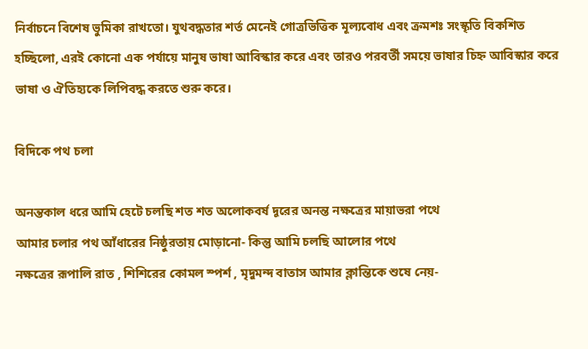নির্বাচনে বিশেষ ভুমিকা রাখতো। যুথবদ্ধতার শর্ত মেনেই গোত্রভিত্তিক মূল্যবোধ এবং ক্রমশঃ সংস্কৃতি বিকশিত হচ্ছিলো, এরই কোনো এক পর্যায়ে মানুষ ভাষা আবিস্কার করে এবং তারও পরবর্তী সময়ে ভাষার চিহ্ন আবিস্কার করে ভাষা ও ঐতিহ্যকে লিপিবদ্ধ করতে শুরু করে।

বিদিকে পথ চলা

অনন্তকাল ধরে আমি হেটে চলছি শত শত অলোকবর্ষ দূরের অনন্ত নক্ষত্রের মায়াভরা পথে
আমার চলার পথ আঁধারের নিষ্ঠুরতায় মোড়ানো- কিন্তু আমি চলছি আলোর পথে
নক্ষত্রের রূপালি রাত , শিশিরের কোমল স্পর্শ , মৃদুমন্দ বাতাস আমার ক্লান্তিকে শুষে নেয়-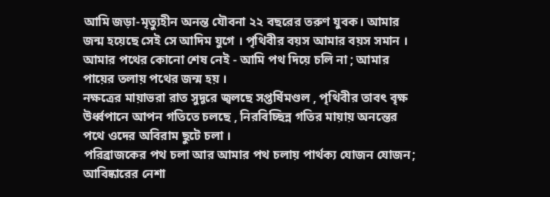আমি জড়া-মৃত্যুহীন অনন্ত যৌবনা ২২ বছরের তরুণ যুবক। আমার জন্ম হয়েছে সেই সে আদিম যুগে । পৃথিবীর বয়স আমার বয়স সমান । আমার পথের কোনো শেষ নেই - আমি পথ দিয়ে চলি না ; আমার পায়ের তলায় পথের জন্ম হয় ।
নক্ষত্রের মায়াভরা রাত সুদূরে জ্বলছে সপ্তর্ষিমণ্ডল , পৃথিবীর তাবৎ বৃক্ষ উর্ধ্বপানে আপন গতিতে চলছে , নিরবিচ্ছিন্ন গতির মায়ায় অনন্তের পথে ওদের অবিরাম ছুটে চলা ।
পরিব্রাজকের পথ চলা আর আমার পথ চলায় পার্থক্য যোজন যোজন; আবিষ্কারের নেশা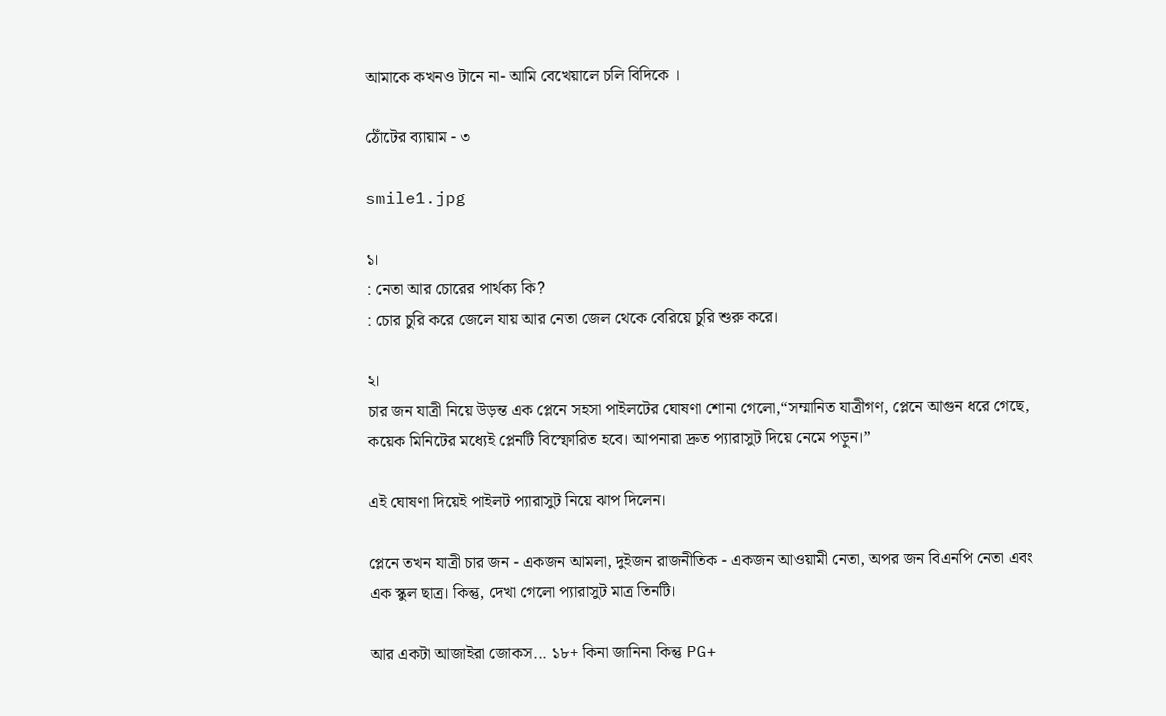আমাকে কখনও টানে না- আমি বেখেয়ালে চলি বিদিকে ।

ঠোঁটের ব্যায়াম - ৩

smile1.jpg

১।
: নেতা আর চোরের পার্থক্য কি?
: চোর চুরি করে জেলে যায় আর নেতা জেল থেকে বেরিয়ে চুরি শুরু করে।

২।
চার জন যাত্রী নিয়ে উড়ন্ত এক প্লেনে সহসা পাইলটের ঘোষণা শোনা গেলো,“সম্মানিত যাত্রীগণ, প্লেনে আগুন ধরে গেছে, কয়েক মিনিটের মধ্যেই প্লেনটি বিস্ফোরিত হবে। আপনারা দ্রুত প্যারাসুট দিয়ে নেমে পড়ুন।”

এই ঘোষণা দিয়েই পাইলট প্যারাসুট নিয়ে ঝাপ দিলেন।

প্লেনে তখন যাত্রী চার জন - একজন আমলা, দুইজন রাজনীতিক - একজন আওয়ামী নেতা, অপর জন বিএনপি নেতা এবং এক স্কুল ছাত্র। কিন্তু, দেখা গেলো প্যারাসুট মাত্র তিনটি।

আর একটা আজাইরা জোকস... ১৮+ কিনা জানিনা কিন্তু PG+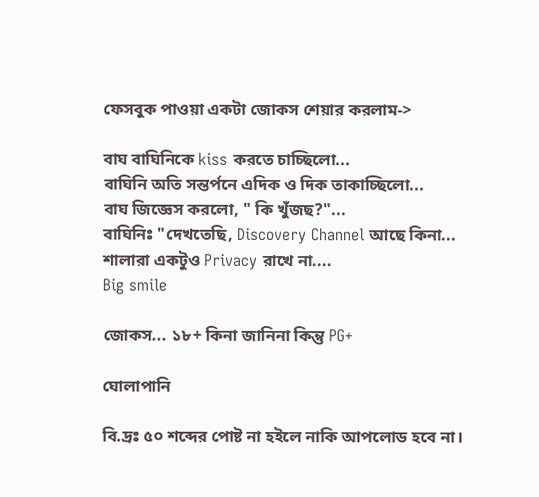ফেসবুক পাওয়া একটা জোকস শেয়ার করলাম->

বাঘ বাঘিনিকে kiss করতে চাচ্ছিলো...
বাঘিনি অতি সন্তর্পনে এদিক ও দিক তাকাচ্ছিলো...
বাঘ জিজ্ঞেস করলো, " কি খুঁজছ?"...
বাঘিনিঃ "দেখতেছি, Discovery Channel আছে কিনা...
শালারা একটুও Privacy রাখে না....
Big smile

জোকস... ১৮+ কিনা জানিনা কিন্তু PG+

ঘোলাপানি

বি.দ্রঃ ৫০ শব্দের পোষ্ট না হইলে নাকি আপলোড হবে না।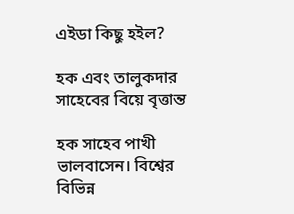এইডা কিছু হইল?

হক এবং তালুকদার সাহেবের বিয়ে বৃত্তান্ত

হক সাহেব পাখী ভালবাসেন। বিশ্বের বিভিন্ন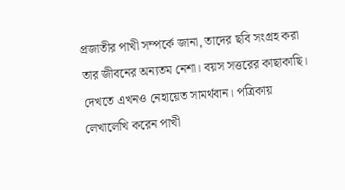প্রজাতীর পাখী সম্পর্কে জানা, তাদের ছবি সংগ্রহ করা তার জীবনের অন্যতম নেশা। বয়স সত্তরের কাছাকাছি। দেখতে এখনও নেহায়েত সামর্থবান। পত্রিকায় লেখালেখি করেন পাখী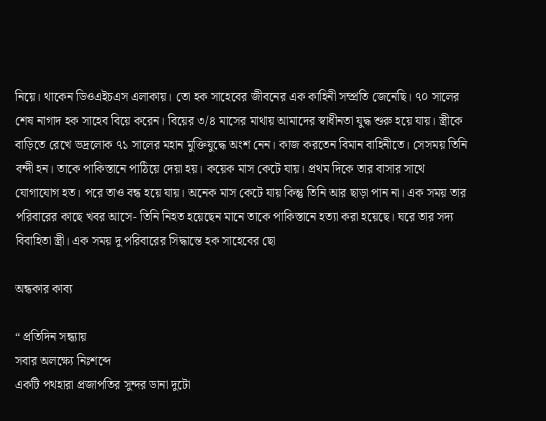নিয়ে। থাকেন ডিওএইচএস এলাকায়। তো হক সাহেবের জীবনের এক কাহিনী সম্প্রতি জেনেছি। ৭০ সালের শেষ নাগাদ হক সাহেব বিয়ে করেন। বিয়ের ৩/৪ মাসের মাথায় আমাদের স্বাধীনতা যুদ্ধ শুরু হয়ে যায়। স্ত্রীকে বাড়িতে রেখে ভদ্রলোক ৭১ সালের মহান মুক্তিযুদ্ধে অংশ নেন। কাজ করতেন বিমান বাহিনীতে। সেসময় তিনি বন্দী হন। তাকে পাকিস্তানে পাঠিয়ে দেয়া হয়। কয়েক মাস কেটে যায়। প্রথম দিকে তার বাসার সাথে যোগাযোগ হত। পরে তাও বন্ধ হয়ে যায়। অনেক মাস কেটে যায় কিন্তু তিনি আর ছাড়া পান না। এক সময় তার পরিবারের কাছে খবর আসে- তিনি নিহত হয়েছেন মানে তাকে পাকিস্তানে হত্যা করা হয়েছে। ঘরে তার সদ্য বিবাহিতা স্ত্রী। এক সময় দু পরিবারের সিদ্ধান্তে হক সাহেবের ছো

অন্ধকার কাব্য

“ প্রতিদিন সন্ধ্যায়
সবার অলক্ষ্যে নিঃশব্দে
একটি পথহারা প্রজাপতির সুন্দর ডানা দুটো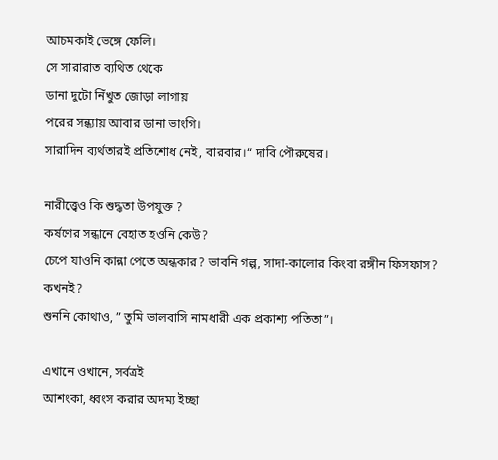আচমকাই ভেঙ্গে ফেলি।
সে সারারাত ব্যথিত থেকে
ডানা দুটো নিঁখুত জোড়া লাগায়
পরের সন্ধ্যায় আবার ডানা ভাংগি।
সারাদিন ব্যর্থতারই প্রতিশোধ নেই, বারবার।“ দাবি পৌরুষের।

নারীত্ত্বেও কি শুদ্ধতা উপযুক্ত ?
কর্ষণের সন্ধানে বেহাত হওনি কেউ?
চেপে যাওনি কান্না পেতে অন্ধকার? ভাবনি গল্প, সাদা-কালোর কিংবা রঙ্গীন ফিসফাস? কখনই?
শুননি কোথাও, ” তুমি ভালবাসি নামধারী এক প্রকাশ্য পতিতা”।

এখানে ওখানে, সর্বত্রই
আশংকা, ধ্বংস করার অদম্য ইচ্ছা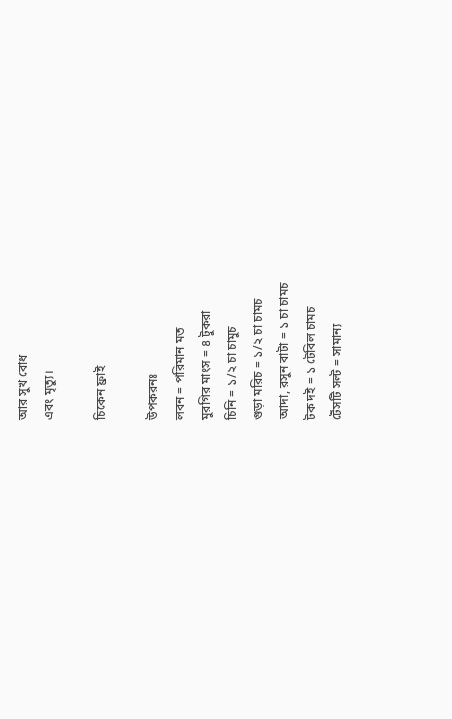আর সুখ বোধ
এবং মৃত্যু।

চিকেন ফ্রাই

উপকরনঃ
লবন = পরিমান মত
মুরগির মাংস = ৪ টুকরা
চিনি = ১/২ চা চামুচ
গুড়া মরিচ = ১/২ চা চামচ
আদা, রসুন বাটা = ১ চা চামচ
টক দই = ১ টেবিল চামচ
টেঁসটি সল্ট = সামান্য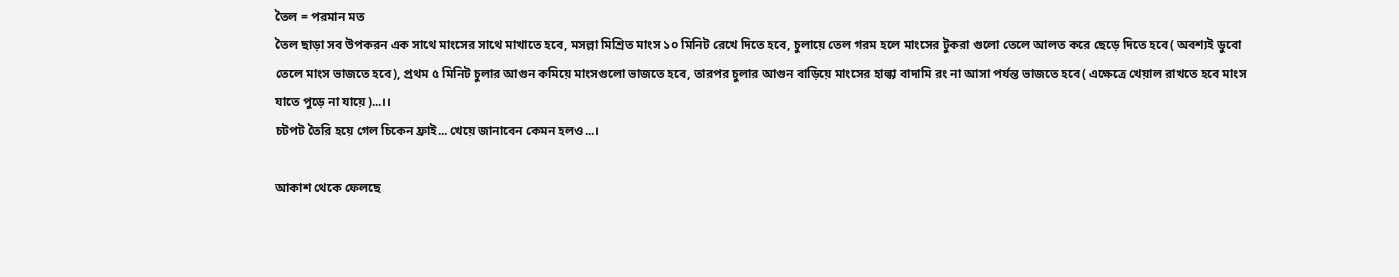তৈল = পরমান মত
তৈল ছাড়া সব উপকরন এক সাথে মাংসের সাথে মাখাতে হবে, মসল্লা মিশ্রিত মাংস ১০ মিনিট রেখে দিতে হবে, চুলায়ে তেল গরম হলে মাংসের টুকরা গুলো তেলে আলত করে ছেড়ে দিতে হবে( অবশ্যই ডুবো তেলে মাংস ভাজতে হবে), প্রথম ৫ মিনিট চুলার আগুন কমিয়ে মাংসগুলো ভাজতে হবে, তারপর চুলার আগুন বাড়িয়ে মাংসের হাল্কা বাদামি রং না আসা পর্যন্ত ভাজতে হবে( এক্ষেত্রে খেয়াল রাখতে হবে মাংস যাতে পুড়ে না যায়ে)...।।
চটপট তৈরি হয়ে গেল চিকেন ফ্রাই... খেয়ে জানাবেন কেমন হলও...।

আকাশ থেকে ফেলছে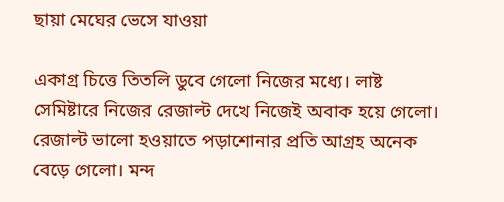ছায়া মেঘের ভেসে যাওয়া

একাগ্র চিত্তে তিতলি ডুবে গেলো নিজের মধ্যে। লাষ্ট সেমিষ্টারে নিজের রেজাল্ট দেখে নিজেই অবাক হয়ে গেলো। রেজাল্ট ভালো হওয়াতে পড়াশোনার প্রতি আগ্রহ অনেক বেড়ে গেলো। মন্দ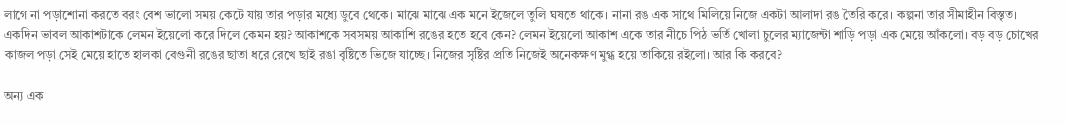লাগে না পড়াশোনা করতে বরং বেশ ভালো সময় কেটে যায় তার পড়ার মধ্যে ডুবে থেকে। মাঝে মাঝে এক মনে ইজেলে তুলি ঘষতে থাকে। নানা রঙ এক সাথে মিলিয়ে নিজে একটা আলাদা রঙ তৈরি করে। কল্পনা তার সীমাহীন বিস্তৃত। একদিন ভাবল আকাশটাকে লেমন ইয়েলো করে দিলে কেমন হয়? আকাশকে সবসময় আকাশি রঙের হতে হবে কেন? লেমন ইয়েলো আকাশ একে তার নীচে পিঠ ভর্তি খোলা চুলের ম্যাজেন্টা শাড়ি পড়া এক মেয়ে আঁকলো। বড় বড় চোখের কাজল পড়া সেই মেয়ে হাতে হালকা বেগুনী রঙের ছাতা ধরে রেখে ছাই রঙা বৃষ্টিতে ভিজে যাচ্ছে। নিজের সৃষ্টির প্রতি নিজেই অনেকক্ষণ মুগ্ধ হয়ে তাকিয়ে রইলো। আর কি করবে?

অন্য এক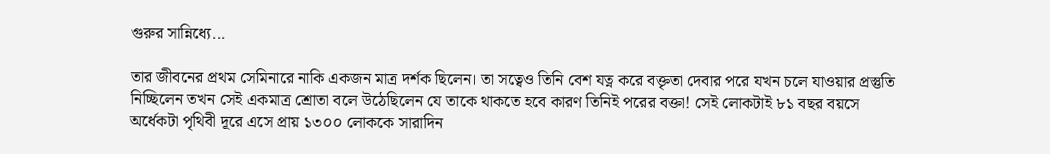গুরুর সান্নিধ্যে...

তার জীবনের প্রথম সেমিনারে নাকি একজন মাত্র দর্শক ছিলেন। তা সত্বেও তিনি বেশ যত্ন করে বক্তৃতা দেবার পরে যখন চলে যাওয়ার প্রস্তুতি নিচ্ছিলেন তখন সেই একমাত্র শ্রোতা বলে উঠেছিলেন যে তাকে থাকতে হবে কারণ তিনিই পরের বক্তা! সেই লোকটাই ৮১ বছর বয়সে অর্ধেকটা পৃথিবী দূরে এসে প্রায় ১৩০০ লোককে সারাদিন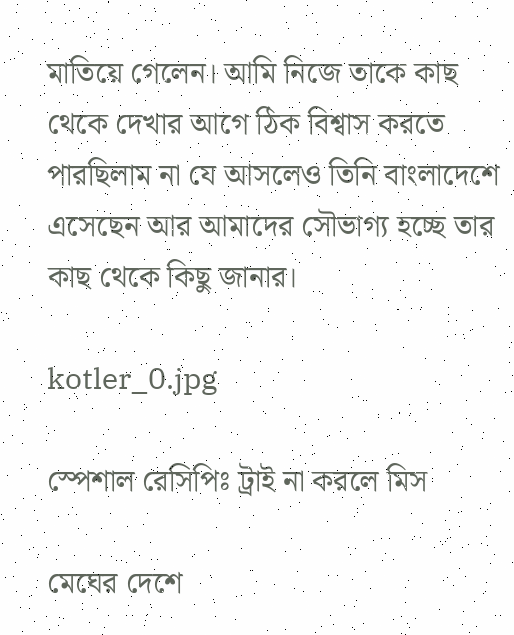মাতিয়ে গেলেন। আমি নিজে তাকে কাছ থেকে দেখার আগে ঠিক বিশ্বাস করতে পারছিলাম না যে আসলেও তিনি বাংলাদেশে এসেছেন আর আমাদের সৌভাগ্য হচ্ছে তার কাছ থেকে কিছু জানার।

kotler_0.jpg

স্পেশাল রেসিপিঃ ট্রাই না করলে মিস

মেঘের দেশে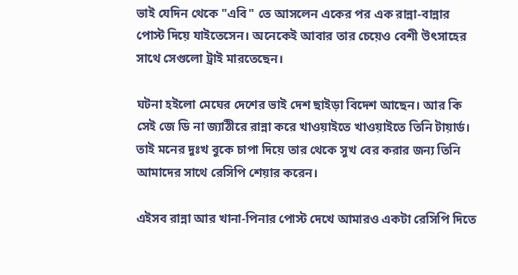ভাই যেদিন থেকে "এবি" তে আসলেন একের পর এক রান্না-বান্নার পোস্ট দিয়ে যাইতেসেন। অনেকেই আবার তার চেয়েও বেশী উৎসাহের সাথে সেগুলো ট্রাই মারতেছেন।

ঘটনা হইলো মেঘের দেশের ভাই দেশ ছাইড়া বিদেশ আছেন। আর কি সেই জে ডি না জ্যাঠীরে রান্না করে খাওয়াইতে খাওয়াইতে তিনি টায়ার্ড। তাই মনের দুঃখ বুকে চাপা দিয়ে তার থেকে সুখ বের করার জন্য তিনি আমাদের সাথে রেসিপি শেয়ার করেন।

এইসব রান্না আর খানা-পিনার পোস্ট দেখে আমারও একটা রেসিপি দিতে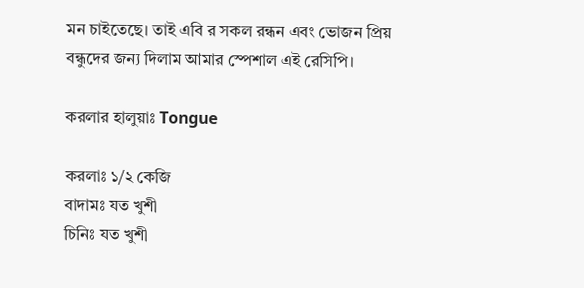মন চাইতেছে। তাই এবি র সকল রন্ধন এবং ভোজন প্রিয় বন্ধুদের জন্য দিলাম আমার স্পেশাল এই রেসিপি।

করলার হালুয়াঃ Tongue

করলাঃ ১/২ কেজি
বাদামঃ যত খুশী
চিনিঃ যত খুশী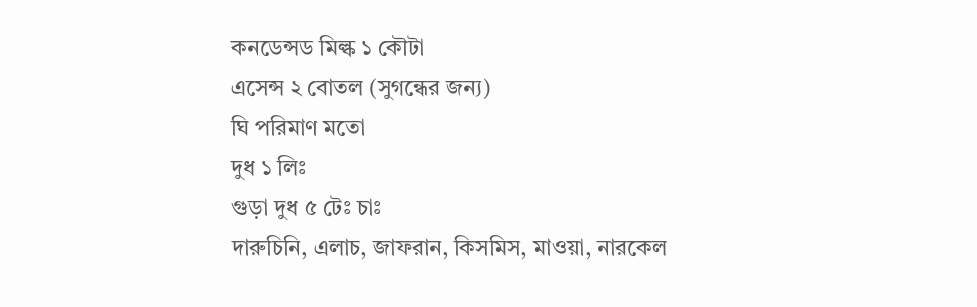কনডেন্সড মিল্ক ১ কৌটা
এসেন্স ২ বোতল (সুগন্ধের জন্য)
ঘি পরিমাণ মতো
দুধ ১ লিঃ
গুড়া দুধ ৫ টেঃ চাঃ
দারুচিনি, এলাচ, জাফরান, কিসমিস, মাওয়া, নারকেল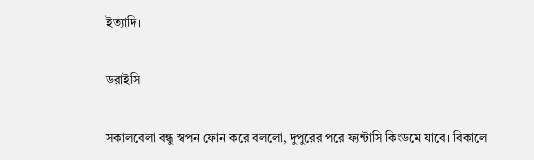ইত্যাদি।

ডরাইসি

সকালবেলা বন্ধু স্বপন ফোন করে বললো, দুপুরের পরে ফ্যন্টাসি কিংডমে যাবে। বিকালে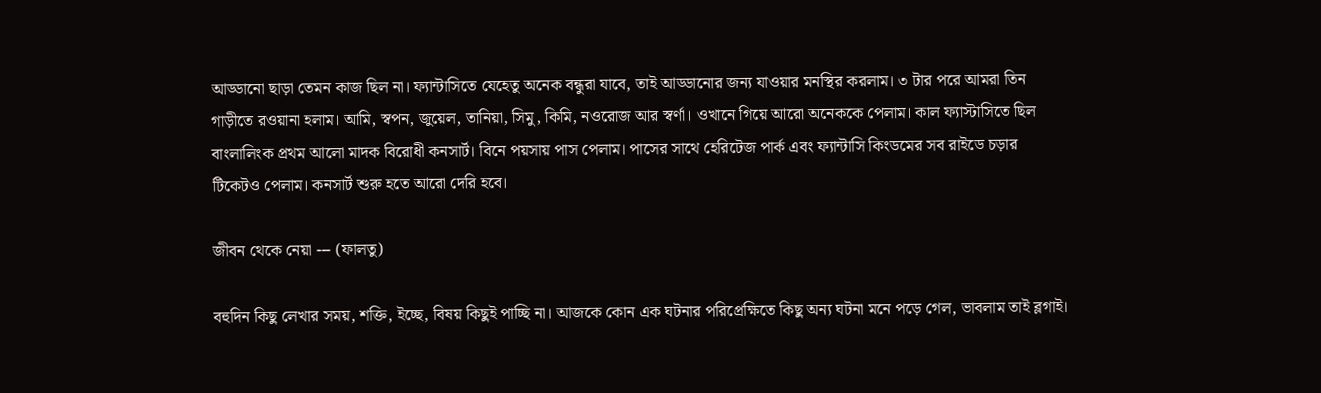আড্ডানো ছাড়া তেমন কাজ ছিল না। ফ্যান্টাসিতে যেহেতু অনেক বন্ধুরা যাবে, তাই আড্ডানোর জন্য যাওয়ার মনস্থির করলাম। ৩ টার পরে আমরা তিন গাড়ীতে রওয়ানা হলাম। আমি, স্বপন, জুয়েল, তানিয়া, সিমু, কিমি, নওরোজ আর স্বর্ণা। ওখানে গিয়ে আরো অনেককে পেলাম। কাল ফ্যাস্টাসিতে ছিল বাংলালিংক প্রথম আলো মাদক বিরোধী কনসার্ট। বিনে পয়সায় পাস পেলাম। পাসের সাথে হেরিটেজ পার্ক এবং ফ্যান্টাসি কিংডমের সব রাইডে চড়ার টিকেটও পেলাম। কনসার্ট শুরু হতে আরো দেরি হবে।

জীবন থেকে নেয়া --- (ফালতু)

বহুদিন কিছু লেখার সময়, শক্তি, ইচ্ছে, বিষয় কিছুই পাচ্ছি না। আজকে কোন এক ঘটনার পরিপ্রেক্ষিতে কিছু অন্য ঘটনা মনে পড়ে গেল, ভাবলাম তাই ব্লগাই।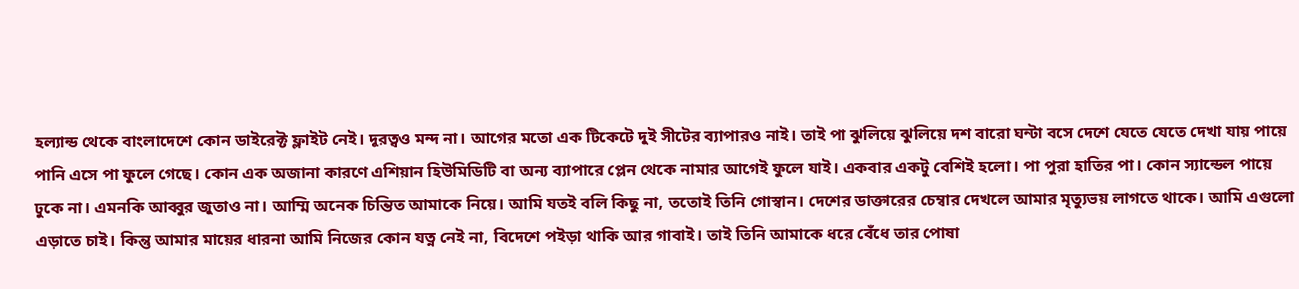হল্যান্ড থেকে বাংলাদেশে কোন ডাইরেক্ট ফ্লাইট নেই। দূরত্বও মন্দ না। আগের মতো এক টিকেটে দুই সীটের ব্যাপারও নাই। তাই পা ঝুলিয়ে ঝুলিয়ে দশ বারো ঘন্টা বসে দেশে যেতে যেতে দেখা যায় পায়ে পানি এসে পা ফুলে গেছে। কোন এক অজানা কারণে এশিয়ান হিউমিডিটি বা অন্য ব্যাপারে প্লেন থেকে নামার আগেই ফুলে যাই। একবার একটু বেশিই হলো। পা পুরা হাতির পা। কোন স্যান্ডেল পায়ে ঢুকে না। এমনকি আব্বুর জুতাও না। আম্মি অনেক চিন্তিত আমাকে নিয়ে। আমি যতই বলি কিছু না, ততোই তিনি গোস্বান। দেশের ডাক্তারের চেম্বার দেখলে আমার মৃত্যুভয় লাগতে থাকে। আমি এগুলো এড়াতে চাই। কিন্তু আমার মায়ের ধারনা আমি নিজের কোন যত্ন নেই না, বিদেশে পইড়া থাকি আর গাবাই। তাই তিনি আমাকে ধরে বেঁধে তার পোষা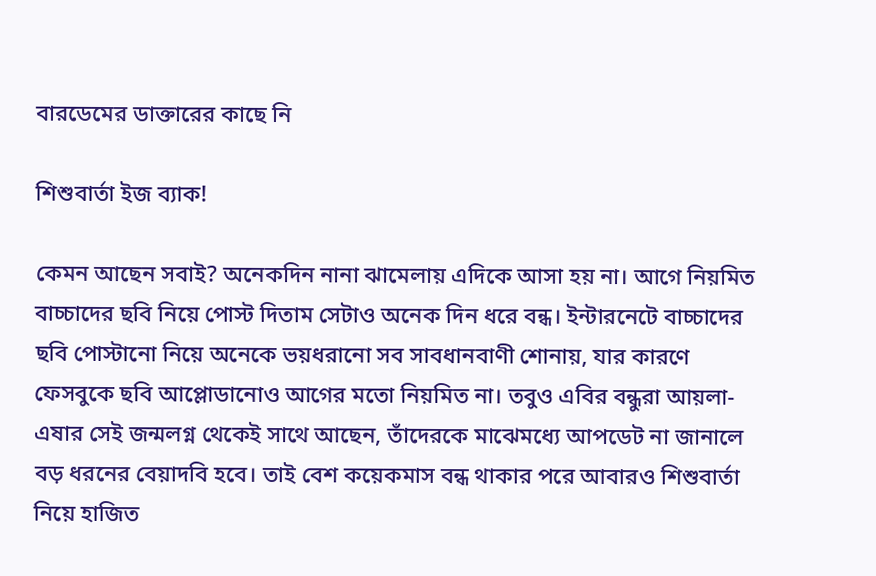বারডেমের ডাক্তারের কাছে নি

শিশুবার্তা ইজ ব্যাক!

কেমন আছেন সবাই? অনেকদিন নানা ঝামেলায় এদিকে আসা হয় না। আগে নিয়মিত বাচ্চাদের ছবি নিয়ে পোস্ট দিতাম সেটাও অনেক দিন ধরে বন্ধ। ইন্টারনেটে বাচ্চাদের ছবি পোস্টানো নিয়ে অনেকে ভয়ধরানো সব সাবধানবাণী শোনায়, যার কারণে ফেসবুকে ছবি আপ্লোডানোও আগের মতো নিয়মিত না। তবুও এবির বন্ধুরা আয়লা-এষার সেই জন্মলগ্ন থেকেই সাথে আছেন, তাঁদেরকে মাঝেমধ্যে আপডেট না জানালে বড় ধরনের বেয়াদবি হবে। তাই বেশ কয়েকমাস বন্ধ থাকার পরে আবারও শিশুবার্তা নিয়ে হাজিত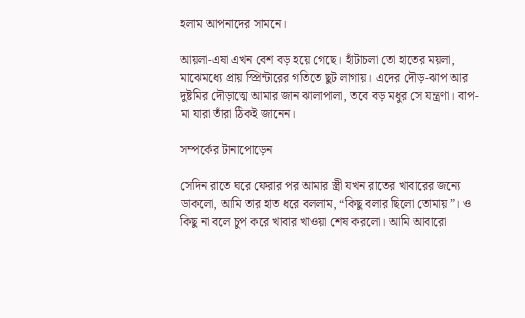হলাম আপনাদের সামনে।

আয়লা-এষা এখন বেশ বড় হয়ে গেছে। হাঁটাচলা তো হাতের ময়লা, মাঝেমধ্যে প্রায় স্প্রিন্টারের গতিতে ছুট লাগায়। এদের দৌড়-ঝাপ আর দুষ্টমির দৌড়াত্মে আমার জান ঝালাপালা, তবে বড় মধুর সে যন্ত্রণা। বাপ-মা যারা তাঁরা ঠিকই জানেন।

সম্পর্কের টানাপোড়েন

সেদিন রাতে ঘরে ফেরার পর আমার স্ত্রী যখন রাতের খাবারের জন্যে ডাকলো, আমি তার হাত ধরে বললাম, “কিছু বলার ছিলো তোমায়”। ও কিছু না বলে চুপ করে খাবার খাওয়া শেষ করলো। আমি আবারো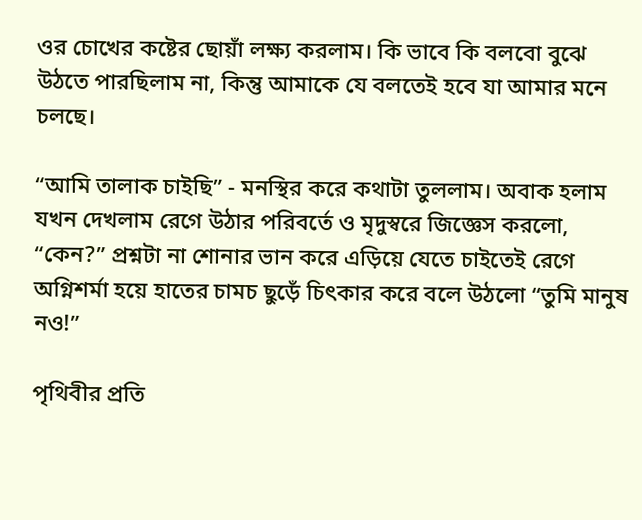ওর চোখের কষ্টের ছোয়াঁ লক্ষ্য করলাম। কি ভাবে কি বলবো বুঝে উঠতে পারছিলাম না, কিন্তু আমাকে যে বলতেই হবে যা আমার মনে চলছে।

“আমি তালাক চাইছি” - মনস্থির করে কথাটা তুললাম। অবাক হলাম যখন দেখলাম রেগে উঠার পরিবর্তে ও মৃদুস্বরে জিজ্ঞেস করলো, “কেন?” প্রশ্নটা না শোনার ভান করে এড়িয়ে যেতে চাইতেই রেগে অগ্নিশর্মা হয়ে হাতের চামচ ছুড়েঁ চিৎকার করে বলে উঠলো “তুমি মানুষ নও!”

পৃথিবীর প্রতি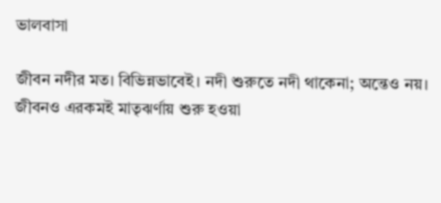ভালবাসা

জীবন নদীর মত। বিভিন্নভাবেই। নদী শুরুতে নদী থাকেনা; অন্তেও নয়। জীবনও এরকমই মাতৃঝর্ণায় শুরু হওয়া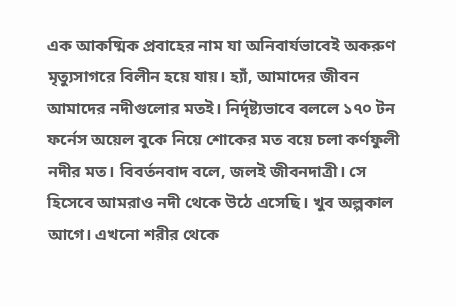এক আকষ্মিক প্রবাহের নাম যা অনিবার্যভাবেই অকরুণ মৃত্যুসাগরে বিলীন হয়ে যায়। হ্যাঁ, আমাদের জীবন আমাদের নদীগুলোর মতই। নির্দৃষ্ট্যভাবে বললে ১৭০ টন ফর্নেস অয়েল বুকে নিয়ে শোকের মত বয়ে চলা কর্ণফুলী নদীর মত। বিবর্তনবাদ বলে, জলই জীবনদাত্রী। সে হিসেবে আমরাও নদী থেকে উঠে এসেছি। খুব অল্পকাল আগে। এখনো শরীর থেকে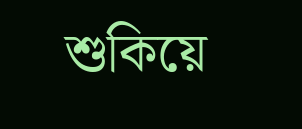শুকিয়ে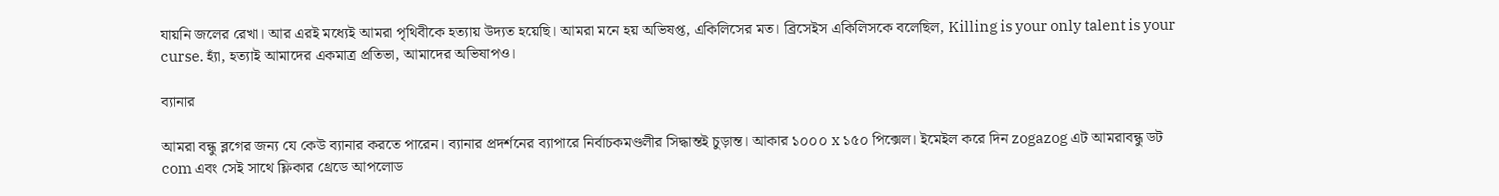যায়নি জলের রেখা। আর এরই মধ্যেই আমরা পৃথিবীকে হত্যায় উদ্যত হয়েছি। আমরা মনে হয় অভিষপ্ত, একিলিসের মত। ব্রিসেইস একিলিসকে বলেছিল, Killing is your only talent is your curse. হ্যাঁ, হত্যাই আমাদের একমাত্র প্রতিভা, আমাদের অভিষাপও।

ব্যানার

আমরা বন্ধু ব্লগের জন্য যে কেউ ব্যানার করতে পারেন। ব্যানার প্রদর্শনের ব্যাপারে নির্বাচকমণ্ডলীর সিদ্ধান্তই চুড়ান্ত। আকার ১০০০ x ১৫০ পিক্সেল। ইমেইল করে দিন zogazog এট আমরাবন্ধু ডট com এবং সেই সাথে ফ্লিকার থ্রেডে আপলোড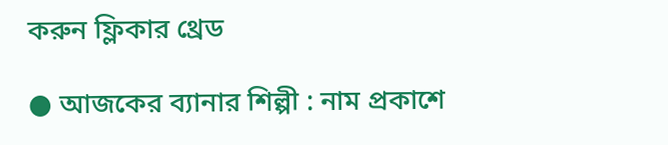করুন ফ্লিকার থ্রেড

● আজকের ব্যানার শিল্পী : নাম প্রকাশে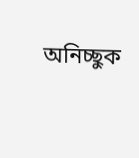অনিচ্ছুক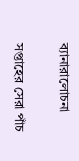ব্যানারালোচনা

সপ্তাহের সেরা পাঁচ